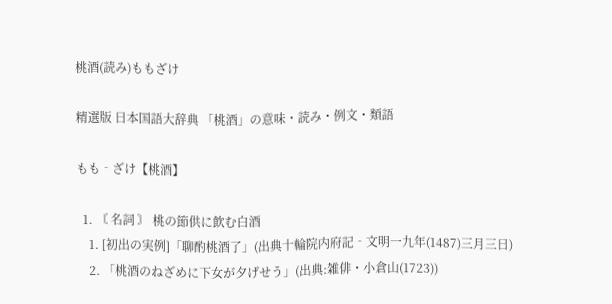桃酒(読み)ももざけ

精選版 日本国語大辞典 「桃酒」の意味・読み・例文・類語

もも‐ざけ【桃酒】

  1. 〘 名詞 〙 桃の節供に飲む白酒
    1. [初出の実例]「聊酌桃酒了」(出典十輪院内府記‐文明一九年(1487)三月三日)
    2. 「桃酒のねざめに下女が夕げせう」(出典:雑俳・小倉山(1723))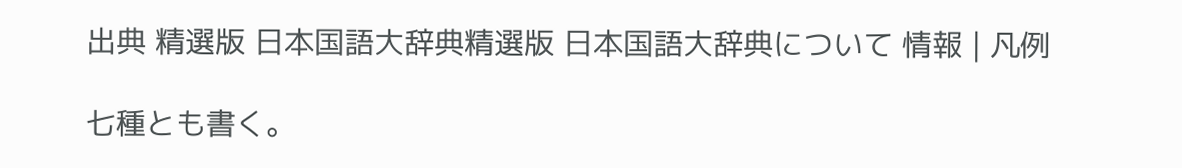出典 精選版 日本国語大辞典精選版 日本国語大辞典について 情報 | 凡例

七種とも書く。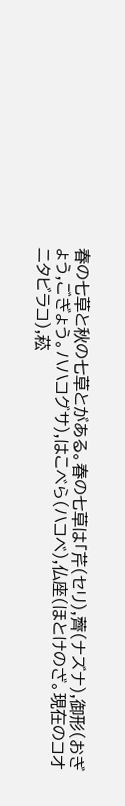春の七草と秋の七草とがある。春の七草は「芹(セリ),薺(ナズナ),御形(おぎょう,ごぎょう。ハハコグサ),はこべら(ハコベ),仏座(ほとけのざ。現在のコオニタビラコ),菘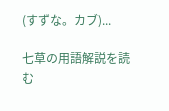(すずな。カブ)...

七草の用語解説を読む